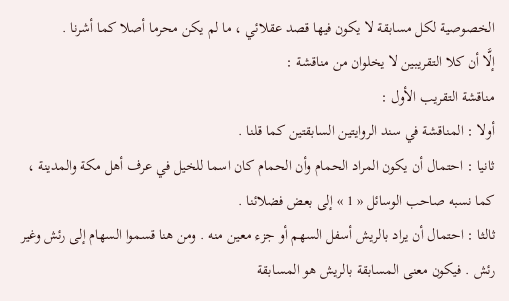الخصوصية لكل مسابقة لا يكون فيها قصد عقلائي ، ما لم يكن محرما أصلا كما أشرنا .
إلَّا أن كلا التقريبين لا يخلوان من مناقشة :
مناقشة التقريب الأول :
أولا : المناقشة في سند الروايتين السابقتين كما قلنا .
ثانيا : احتمال أن يكون المراد الحمام وأن الحمام كان اسما للخيل في عرف أهل مكة والمدينة ، كما نسبه صاحب الوسائل « 1 » إلى بعض فضلائنا .
ثالثا : احتمال أن يراد بالريش أسفل السهم أو جزء معين منه . ومن هنا قسموا السهام إلى رئش وغير رئش . فيكون معنى المسابقة بالريش هو المسابقة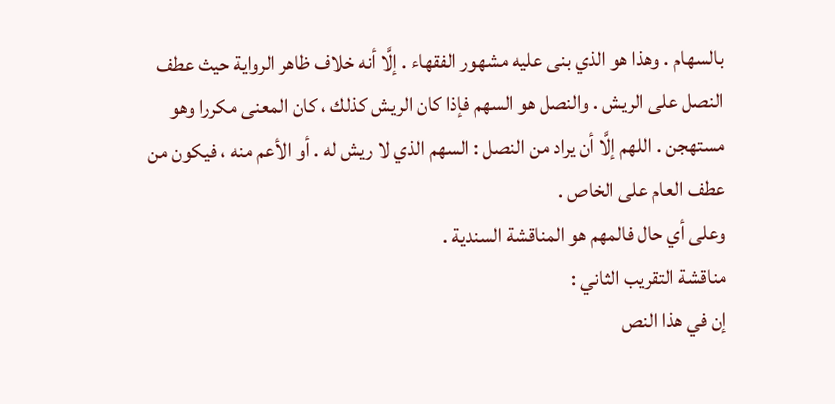بالسهام . وهذا هو الذي بنى عليه مشهور الفقهاء . إلَّا أنه خلاف ظاهر الرواية حيث عطف النصل على الريش . والنصل هو السهم فإذا كان الريش كذلك ، كان المعنى مكررا وهو مستهجن . اللهم إلَّا أن يراد من النصل : السهم الذي لا ريش له . أو الأعم منه ، فيكون من عطف العام على الخاص .
وعلى أي حال فالمهم هو المناقشة السندية .
مناقشة التقريب الثاني :
إن في هذا النص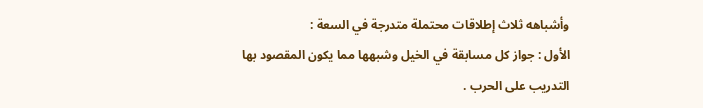وأشباهه ثلاث إطلاقات محتملة متدرجة في السعة :
الأول : جواز كل مسابقة في الخيل وشبهها مما يكون المقصود بها التدريب على الحرب .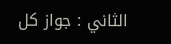الثاني : جواز كل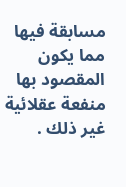مسابقة فيها مما يكون المقصود بها منفعة عقلائية غير ذلك .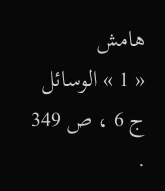هامش
« 1 » الوسائل ج 6 ، ص 349 .